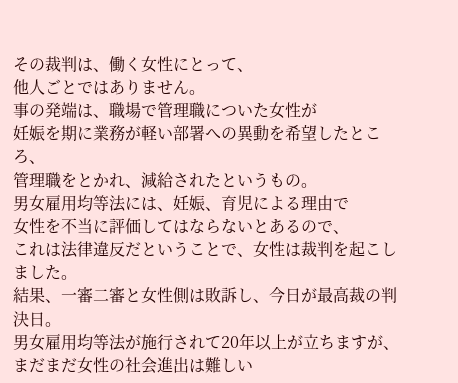その裁判は、働く女性にとって、
他人ごとではありません。
事の発端は、職場で管理職についた女性が
妊娠を期に業務が軽い部署への異動を希望したところ、
管理職をとかれ、減給されたというもの。
男女雇用均等法には、妊娠、育児による理由で
女性を不当に評価してはならないとあるので、
これは法律違反だということで、女性は裁判を起こしました。
結果、一審二審と女性側は敗訴し、今日が最高裁の判決日。
男女雇用均等法が施行されて20年以上が立ちますが、
まだまだ女性の社会進出は難しい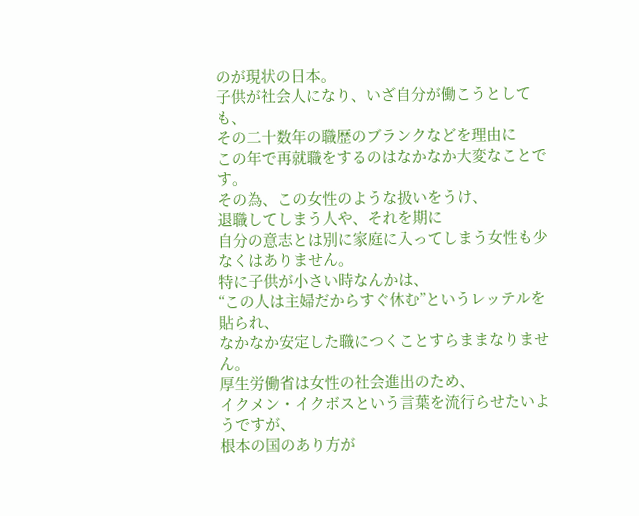のが現状の日本。
子供が社会人になり、いざ自分が働こうとしても、
その二十数年の職歴のブランクなどを理由に
この年で再就職をするのはなかなか大変なことです。
その為、この女性のような扱いをうけ、
退職してしまう人や、それを期に
自分の意志とは別に家庭に入ってしまう女性も少なくはありません。
特に子供が小さい時なんかは、
“この人は主婦だからすぐ休む”というレッテルを貼られ、
なかなか安定した職につくことすらままなりません。
厚生労働省は女性の社会進出のため、
イクメン・イクボスという言葉を流行らせたいようですが、
根本の国のあり方が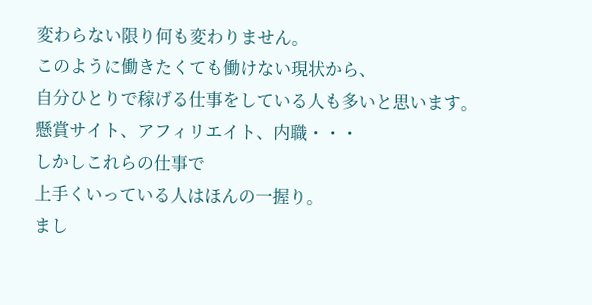変わらない限り何も変わりません。
このように働きたくても働けない現状から、
自分ひとりで稼げる仕事をしている人も多いと思います。
懸賞サイト、アフィリエイト、内職・・・
しかしこれらの仕事で
上手くいっている人はほんの一握り。
まし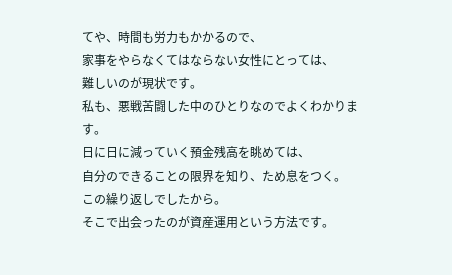てや、時間も労力もかかるので、
家事をやらなくてはならない女性にとっては、
難しいのが現状です。
私も、悪戦苦闘した中のひとりなのでよくわかります。
日に日に減っていく預金残高を眺めては、
自分のできることの限界を知り、ため息をつく。
この繰り返しでしたから。
そこで出会ったのが資産運用という方法です。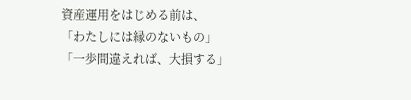資産運用をはじめる前は、
「わたしには縁のないもの」
「一歩間違えれば、大損する」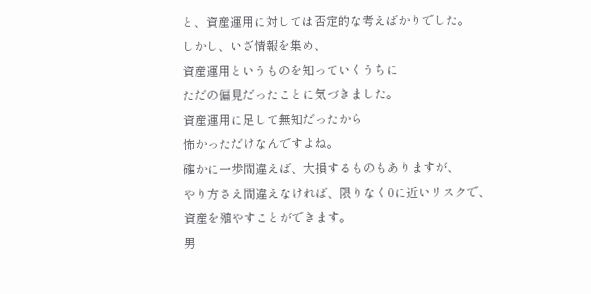と、資産運用に対しては否定的な考えばかりでした。
しかし、いざ情報を集め、
資産運用というものを知っていくうちに
ただの偏見だったことに気づきました。
資産運用に足して無知だったから
怖かっただけなんですよね。
確かに一歩間違えば、大損するものもありますが、
やり方さえ間違えなければ、限りなく0に近いリスクで、
資産を殖やすことができます。
男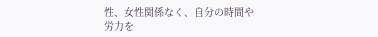性、女性関係なく、自分の時間や
労力を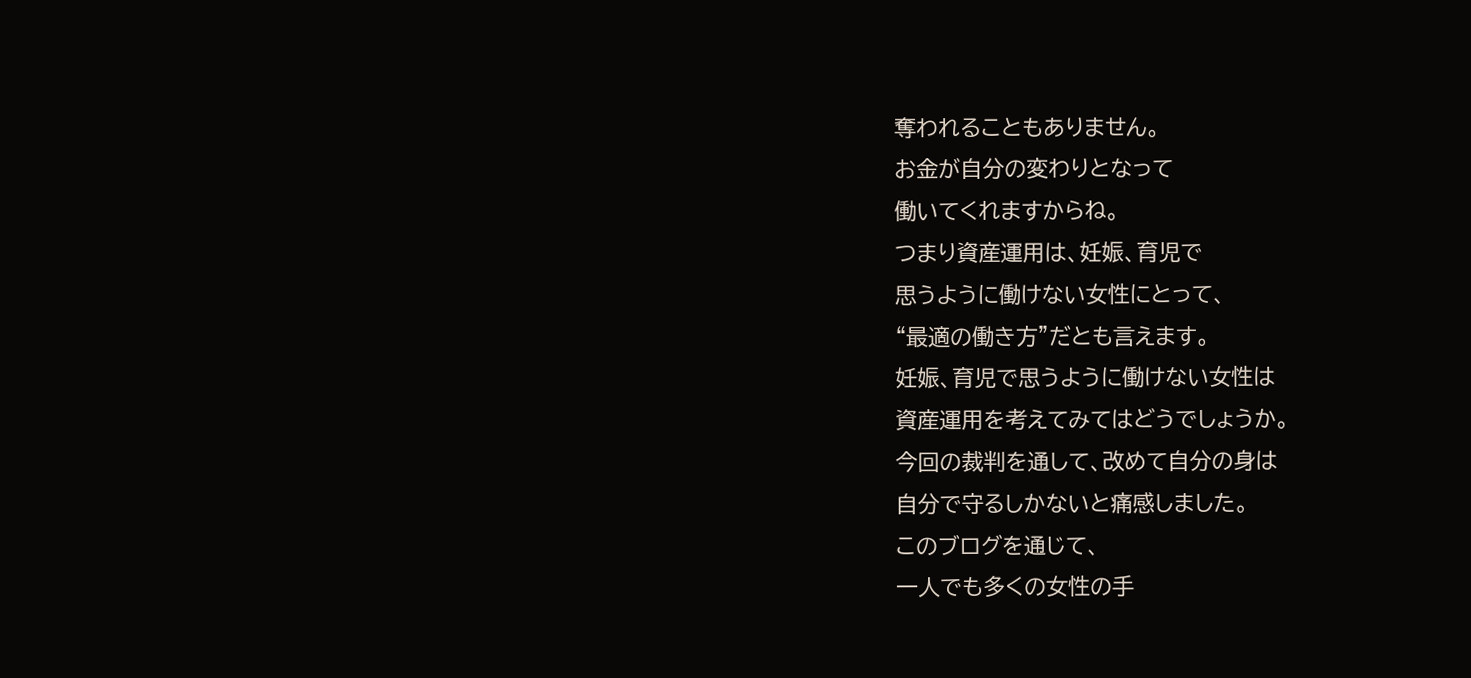奪われることもありません。
お金が自分の変わりとなって
働いてくれますからね。
つまり資産運用は、妊娠、育児で
思うように働けない女性にとって、
“最適の働き方”だとも言えます。
妊娠、育児で思うように働けない女性は
資産運用を考えてみてはどうでしょうか。
今回の裁判を通して、改めて自分の身は
自分で守るしかないと痛感しました。
このブログを通じて、
一人でも多くの女性の手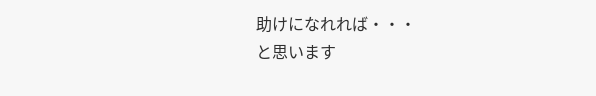助けになれれば・・・
と思います